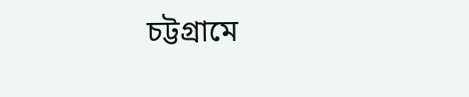চট্টগ্রামে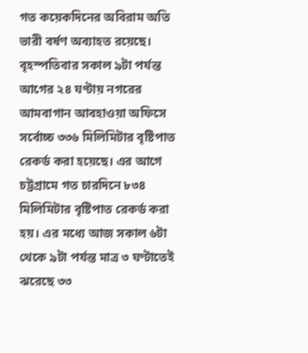গত কয়েকদিনের অবিরাম অতি ভারী বর্ষণ অব্যাহত রয়েছে। বৃহস্পতিবার সকাল ৯টা পর্যন্ত আগের ২৪ ঘণ্টায় নগরের আমবাগান আবহাওয়া অফিসে সর্বোচ্চ ৩৩৬ মিলিমিটার বৃষ্টিপাত রেকর্ড করা হয়েছে। এর আগে চট্টগ্রামে গত চারদিনে ৮৩৪ মিলিমিটার বৃষ্টিপাত রেকর্ড করা হয়। এর মধ্যে আজ সকাল ৬টা থেকে ৯টা পর্যন্ত মাত্র ৩ ঘণ্টাতেই ঝরেছে ৩৩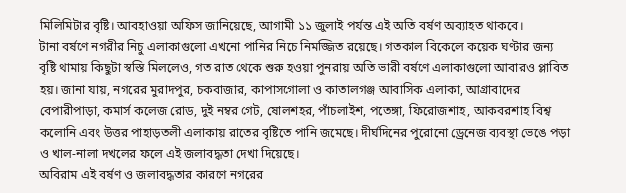মিলিমিটার বৃষ্টি। আবহাওয়া অফিস জানিয়েছে, আগামী ১১ জুলাই পর্যন্ত এই অতি বর্ষণ অব্যাহত থাকবে।
টানা বর্ষণে নগরীর নিচু এলাকাগুলো এখনো পানির নিচে নিমজ্জিত রয়েছে। গতকাল বিকেলে কয়েক ঘণ্টার জন্য বৃষ্টি থামায় কিছুটা স্বস্তি মিললেও, গত রাত থেকে শুরু হওয়া পুনরায় অতি ভারী বর্ষণে এলাকাগুলো আবারও প্লাবিত হয়। জানা যায়, নগরের মুরাদপুর, চকবাজার, কাপাসগোলা ও কাতালগঞ্জ আবাসিক এলাকা, আগ্রাবাদের বেপারীপাড়া, কমার্স কলেজ রোড, দুই নম্বর গেট, ষোলশহর, পাঁচলাইশ, পতেঙ্গা, ফিরোজশাহ, আকবরশাহ বিশ্ব কলোনি এবং উত্তর পাহাড়তলী এলাকায় রাতের বৃষ্টিতে পানি জমেছে। দীর্ঘদিনের পুরোনো ড্রেনেজ ব্যবস্থা ভেঙে পড়া ও খাল-নালা দখলের ফলে এই জলাবদ্ধতা দেখা দিয়েছে।
অবিরাম এই বর্ষণ ও জলাবদ্ধতার কারণে নগরের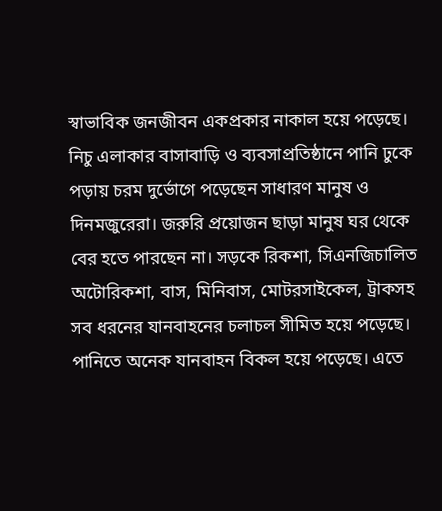স্বাভাবিক জনজীবন একপ্রকার নাকাল হয়ে পড়েছে। নিচু এলাকার বাসাবাড়ি ও ব্যবসাপ্রতিষ্ঠানে পানি ঢুকে পড়ায় চরম দুর্ভোগে পড়েছেন সাধারণ মানুষ ও দিনমজুরেরা। জরুরি প্রয়োজন ছাড়া মানুষ ঘর থেকে বের হতে পারছেন না। সড়কে রিকশা, সিএনজিচালিত অটোরিকশা, বাস, মিনিবাস, মোটরসাইকেল, ট্রাকসহ সব ধরনের যানবাহনের চলাচল সীমিত হয়ে পড়েছে। পানিতে অনেক যানবাহন বিকল হয়ে পড়েছে। এতে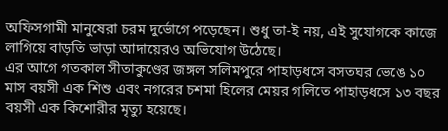অফিসগামী মানুষেরা চরম দুর্ভোগে পড়েছেন। শুধু তা-ই নয়, এই সুযোগকে কাজে লাগিয়ে বাড়তি ভাড়া আদায়েরও অভিযোগ উঠেছে।
এর আগে গতকাল সীতাকুণ্ডের জঙ্গল সলিমপুরে পাহাড়ধসে বসতঘর ভেঙে ১০ মাস বয়সী এক শিশু এবং নগরের চশমা হিলের মেয়র গলিতে পাহাড়ধসে ১৩ বছর বয়সী এক কিশোরীর মৃত্যু হয়েছে।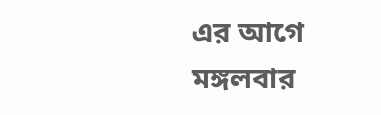এর আগে মঙ্গলবার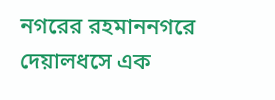নগরের রহমাননগরে দেয়ালধসে এক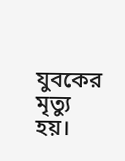যুবকের মৃত্যু হয়।